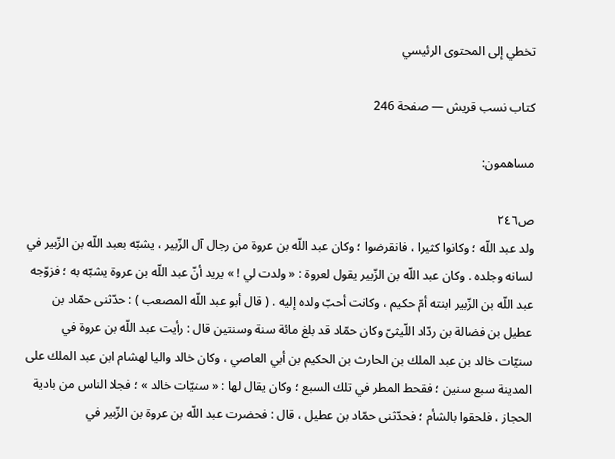تخطي إلى المحتوى الرئيسي

كتاب نسب قريش — صفحة 246

مساهمون:

ص٢٤٦
ولد عبد اللّه ؛ وكانوا كثيرا ، فانقرضوا ؛ وكان عبد اللّه بن عروة من رجال آل الزّبير ، يشبّه بعبد اللّه بن الزّبير في لسانه وجلده . وكان عبد اللّه بن الزّبير يقول لعروة : « ولدت لي ! » يريد أنّ عبد اللّه بن عروة يشبّه به ؛ فزوّجه عبد اللّه بن الزّبير ابنته أمّ حكيم ، وكانت أحبّ ولده إليه . ( قال أبو عبد اللّه المصعب ) : حدّثنى حمّاد بن عطيل بن فضالة بن ردّاد اللّيثىّ وكان حمّاد قد بلغ مائة سنة وسنتين قال : رأيت عبد اللّه بن عروة في سنيّات خالد بن عبد الملك بن الحارث بن الحكيم بن أبي العاصي ، وكان خالد واليا لهشام ابن عبد الملك على المدينة سبع سنين ؛ فقحط المطر في تلك السبع ؛ وكان يقال لها : « سنيّات خالد » ؛ فجلا الناس من بادية الحجاز ، فلحقوا بالشأم ؛ فحدّثنى حمّاد بن عطيل ، قال : فحضرت عبد اللّه بن عروة بن الزّبير في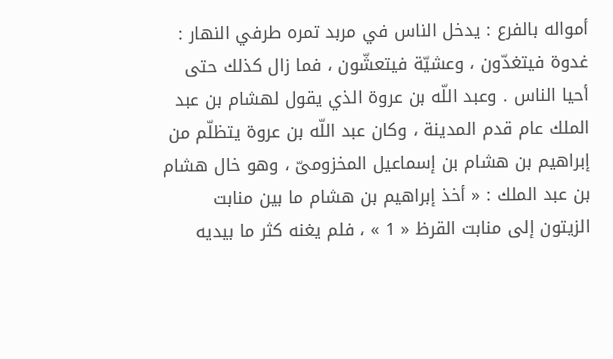أمواله بالفرع : يدخل الناس في مربد تمره طرفي النهار : غدوة فيتغدّون ، وعشيّة فيتعشّون ، فما زال كذلك حتى أحيا الناس . وعبد اللّه بن عروة الذي يقول لهشام بن عبد الملك عام قدم المدينة ، وكان عبد اللّه بن عروة يتظلّم من إبراهيم بن هشام بن إسماعيل المخزومىّ ، وهو خال هشام بن عبد الملك : « أخذ إبراهيم بن هشام ما بين منابت الزيتون إلى منابت القرظ « 1 » ، فلم يغنه كثر ما بيديه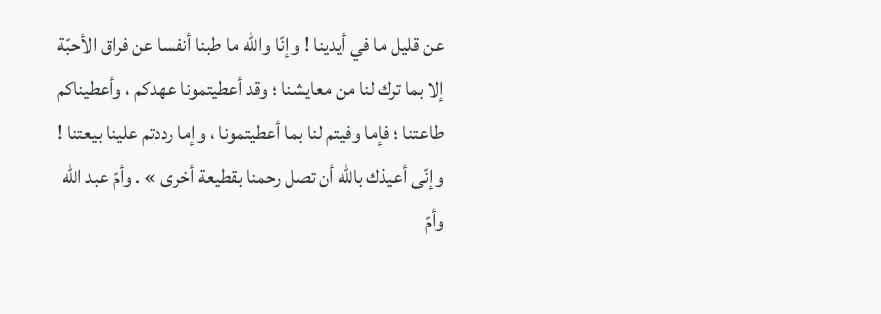عن قليل ما في أيدينا ! وإنّا واللّه ما طبنا أنفسا عن فراق الأحبّة إلا بما ترك لنا من معايشنا ؛ وقد أعطيتمونا عهدكم ، وأعطيناكم طاعتنا ؛ فإما وفيتم لنا بما أعطيتمونا ، وإما رددتم علينا بيعتنا ! وإنّى أعيذك باللّه أن تصل رحمنا بقطيعة أخرى » . وأمّ عبد اللّه وأمّ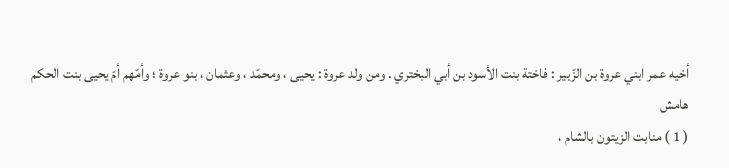أخيه عمر ابني عروة بن الزّبير : فاختة بنت الأسود بن أبي البختري . ومن ولد عروة : يحيى ، ومحمّد ، وعثمان ، بنو عروة ؛ وأمّهم أمّ يحيى بنت الحكم
هامش
( 1 ) منابت الزيتون بالشام ،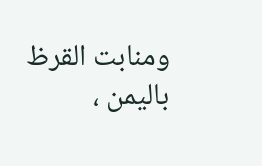ومنابت القرظ باليمن ،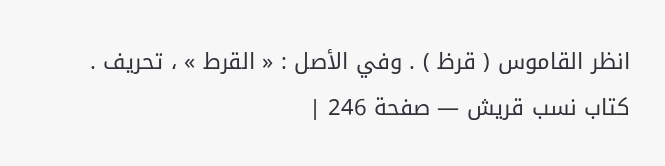انظر القاموس ( قرظ ) . وفي الأصل : « القرط » ، تحريف .
كتاب نسب قريش — صفحة 246 |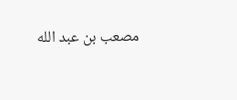مصعب بن عبد الله